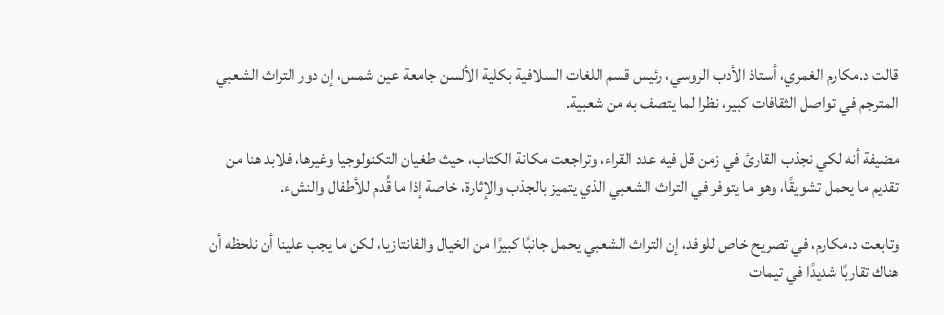قالت د.مكارم الغمري، أستاذ الأدب الروسي، رئيس قسم اللغات السلافية بكلية الألسن جامعة عين شمس، إن دور التراث الشعبي المترجم في تواصل الثقافات كبير، نظرا لما يتصف به من شعبية.

مضيفة أنه لكي نجذب القارئ في زمن قل فيه عدد القراء، وتراجعت مكانة الكتاب، حيث طغيان التكنولوجيا وغيرها، فلابد هنا من تقديم ما يحمل تشويقًا، وهو ما يتوفر في التراث الشعبي الذي يتميز بالجذب والإثارة، خاصة إذا ما قُدم للأطفال والنشء.

وتابعت د.مكارم، في تصريح خاص للوفد، إن التراث الشعبي يحمل جانبًا كبيرًا من الخيال والفانتازيا، لكن ما يجب علينا أن نلحظه أن هناك تقاربًا شديدًا في تيمات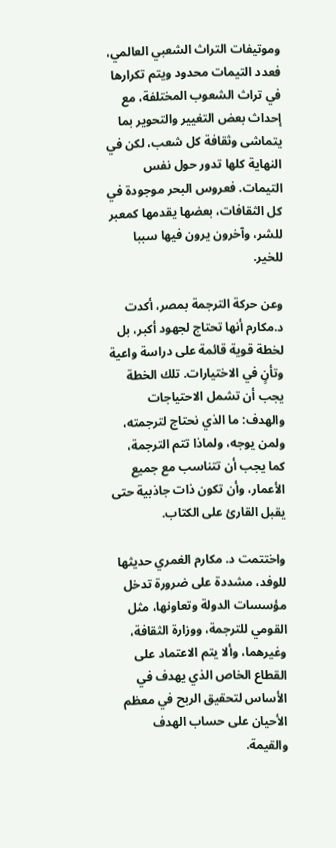وموتيفات التراث الشعبي العالمي، فعدد التيمات محدود ويتم تكرارها في تراث الشعوب المختلفة، مع إحداث بعض التغيير والتحوير بما يتماشى وثقافة كل شعب، لكن في النهاية كلها تدور حول نفس التيمات. فعروس البحر موجودة في كل الثقافات، بعضها يقدمها كمعبر للشر، وآخرون يرون فيها سببا للخير.

وعن حركة الترجمة بمصر، أكدت د.مكارم أنها تحتاج لجهود أكبر، بل لخطة قوية قائمة على دراسة واعية وتأنٍ في الاختيارات. تلك الخطة يجب أن تشمل الاحتياجات والهدف: ما الذي نحتاج لترجمته، ولمن يوجه، ولماذا تتم الترجمة، كما يجب أن تتناسب مع جميع الأعمار، وأن تكون ذات جاذبية حتى يقبل القارئ على الكتاب.

واختتمت د. مكارم الغمري حديثها للوفد، مشددة على ضرورة تدخل مؤسسات الدولة وتعاونها، مثل القومي للترجمة، ووزارة الثقافة، وغيرهما، وألا يتم الاعتماد على القطاع الخاص الذي يهدف في الأساس لتحقيق الربح في معظم الأحيان على حساب الهدف والقيمة.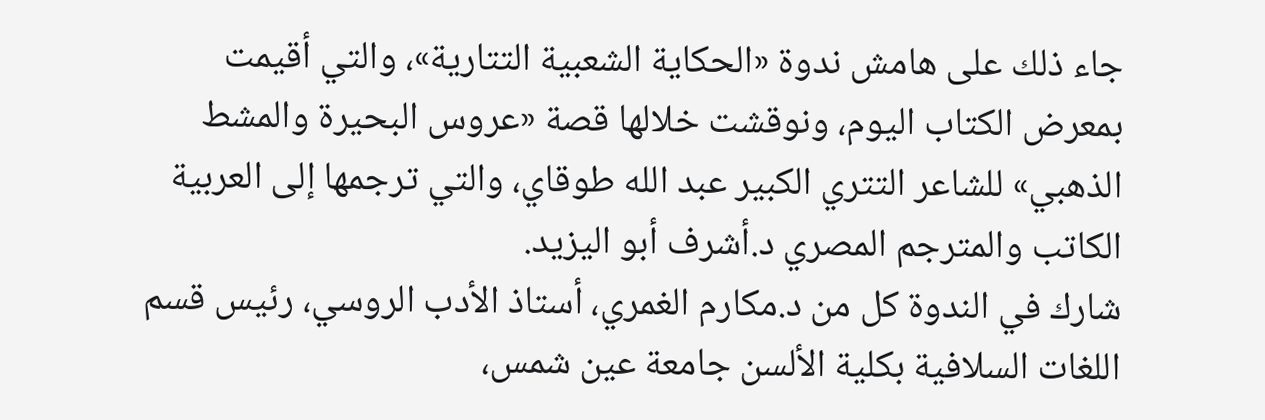جاء ذلك على هامش ندوة «الحكاية الشعبية التتارية»، والتي أقيمت بمعرض الكتاب اليوم، ونوقشت خلالها قصة «عروس البحيرة والمشط الذهبي» للشاعر التتري الكبير عبد الله طوقاي، والتي ترجمها إلى العربية الكاتب والمترجم المصري د.أشرف أبو اليزيد.
شارك في الندوة كل من د.مكارم الغمري، أستاذ الأدب الروسي، رئيس قسم اللغات السلافية بكلية الألسن جامعة عين شمس،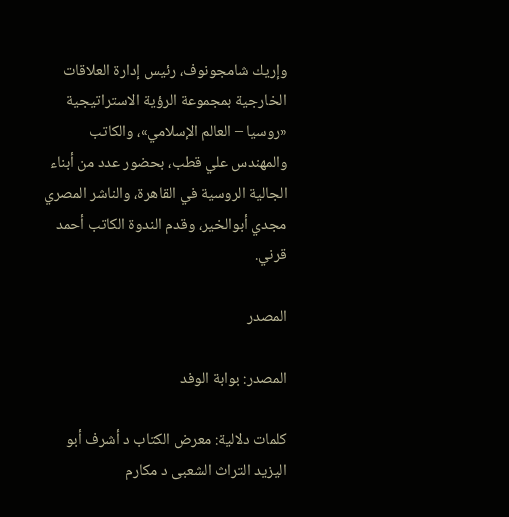وإريك شامجونوف، رئيس إدارة العلاقات الخارجية بمجموعة الرؤية الاستراتيجية «روسيا – العالم الإسلامي»، والكاتب والمهندس علي قطب، بحضور عدد من أبناء الجالية الروسية في القاهرة، والناشر المصري مجدي أبوالخير، وقدم الندوة الكاتب أحمد قرني.

المصدر

المصدر: بوابة الوفد

كلمات دلالية: معرض الكتاب د أشرف أبو اليزيد التراث الشعبی د مکارم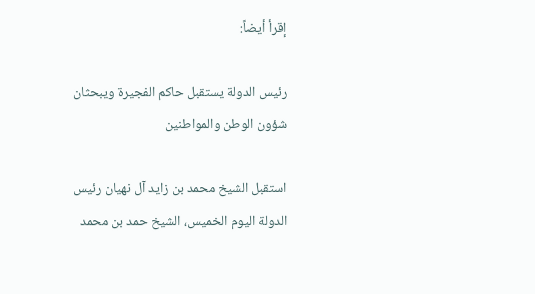إقرأ أيضاً:

رئيس الدولة يستقبل حاكم الفجيرة ويبحثان شؤون الوطن والمواطنين

استقبل الشيخ محمد بن زايد آل نهيان رئيس الدولة اليوم الخميس، الشيخ حمد بن محمد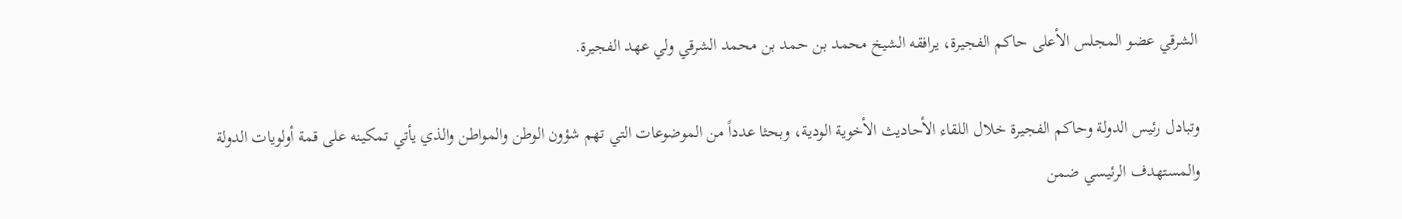الشرقي عضو المجلس الأعلى حاكم الفجيرة، يرافقه الشيخ محمد بن حمد بن محمد الشرقي ولي عهد الفجيرة.

وتبادل رئيس الدولة وحاكم الفجيرة خلال اللقاء الأحاديث الأخوية الودية، وبحثا عدداً من الموضوعات التي تهم شؤون الوطن والمواطن والذي يأتي تمكينه على قمة أولويات الدولة والمستهدف الرئيسي ضمن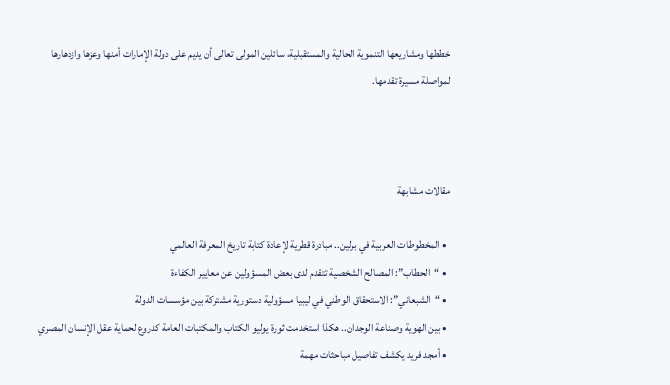خططها ومشاريعها التنموية الحالية والمستقبلية، سائلين المولى تعالى أن يديم على دولة الإمارات أمنها وعزها وازدهارها لمواصلة مسيرة تقدمها.



مقالات مشابهة

  • المخطوطات العربية في برلين.. مبادرة قطرية لإعادة كتابة تاريخ المعرفة العالمي
  • “الحطاب”: المصالح الشخصية تتقدم لدى بعض المسؤولين عن معايير الكفاءة
  • “الشبعاني”: الاستحقاق الوطني في ليبيا مسؤولية دستورية مشتركة بين مؤسسات الدولة
  • بين الهوية وصناعة الوجدان.. هكذا استخدمت ثورة يوليو الكتاب والمكتبات العامة كدروع لحماية عقل الإنسان المصري
  • أمجد فريد يكشف تفاصيل مباحثات مهمة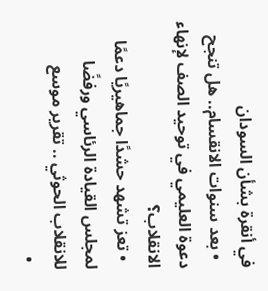في أنقرة بشأن السودان
  • بعد سنوات الانقسام.. هل تنجح دعوة العليمي في توحيد الصف لإنهاء الانقلاب؟
  • تعز تشهد حشدًا جماهيريًا دعمًا لمجلس القيادة الرئاسي ورفضًا للانقلاب الحوثي .. تقرير موسع
  •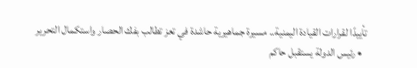تأييدًا لقرارات القيادة اليمنية.. مسيرة جماهيرية حاشدة في تعز تطالب بفك الحصار واستكمال التحرير
  • رئيس الدولة يستقبل حاكم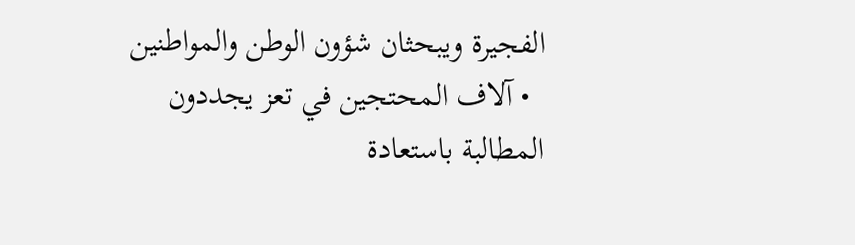الفجيرة ويبحثان شؤون الوطن والمواطنين
  • آلاف المحتجين في تعز يجددون المطالبة باستعادة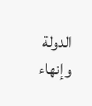الدولة وإنهاء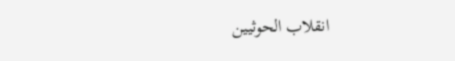انقلاب الحوثيين